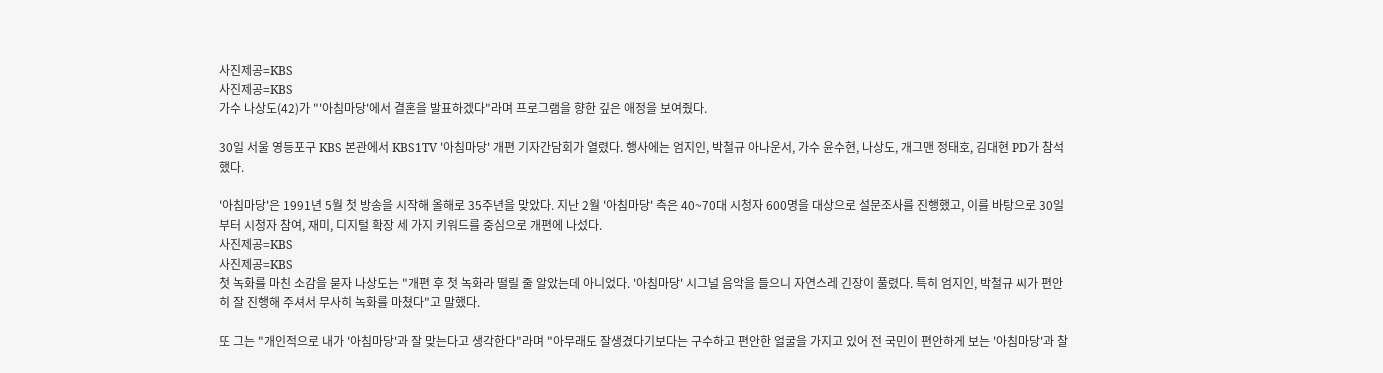사진제공=KBS
사진제공=KBS
가수 나상도(42)가 "'아침마당'에서 결혼을 발표하겠다"라며 프로그램을 향한 깊은 애정을 보여줬다.

30일 서울 영등포구 KBS 본관에서 KBS1TV '아침마당' 개편 기자간담회가 열렸다. 행사에는 엄지인, 박철규 아나운서, 가수 윤수현, 나상도, 개그맨 정태호, 김대현 PD가 참석했다.

'아침마당'은 1991년 5월 첫 방송을 시작해 올해로 35주년을 맞았다. 지난 2월 '아침마당' 측은 40~70대 시청자 600명을 대상으로 설문조사를 진행했고, 이를 바탕으로 30일부터 시청자 참여, 재미, 디지털 확장 세 가지 키워드를 중심으로 개편에 나섰다.
사진제공=KBS
사진제공=KBS
첫 녹화를 마친 소감을 묻자 나상도는 "개편 후 첫 녹화라 떨릴 줄 알았는데 아니었다. '아침마당' 시그널 음악을 들으니 자연스레 긴장이 풀렸다. 특히 엄지인, 박철규 씨가 편안히 잘 진행해 주셔서 무사히 녹화를 마쳤다"고 말했다.

또 그는 "개인적으로 내가 '아침마당'과 잘 맞는다고 생각한다"라며 "아무래도 잘생겼다기보다는 구수하고 편안한 얼굴을 가지고 있어 전 국민이 편안하게 보는 '아침마당'과 찰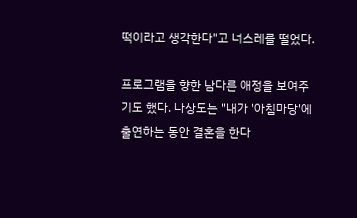떡이라고 생각한다"고 너스레를 떨었다.

프로그램을 향한 남다른 애정을 보여주기도 했다. 나상도는 "내가 '아침마당'에 출연하는 동안 결혼을 한다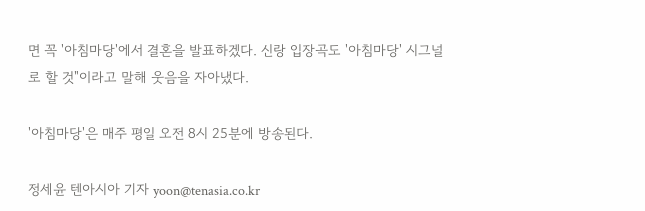면 꼭 '아침마당'에서 결혼을 발표하겠다. 신랑 입장곡도 '아침마당' 시그널로 할 것"이라고 말해 웃음을 자아냈다.

'아침마당'은 매주 평일 오전 8시 25분에 방송된다.

정세윤 텐아시아 기자 yoon@tenasia.co.kr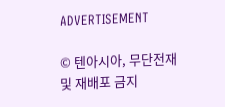ADVERTISEMENT

© 텐아시아, 무단전재 및 재배포 금지